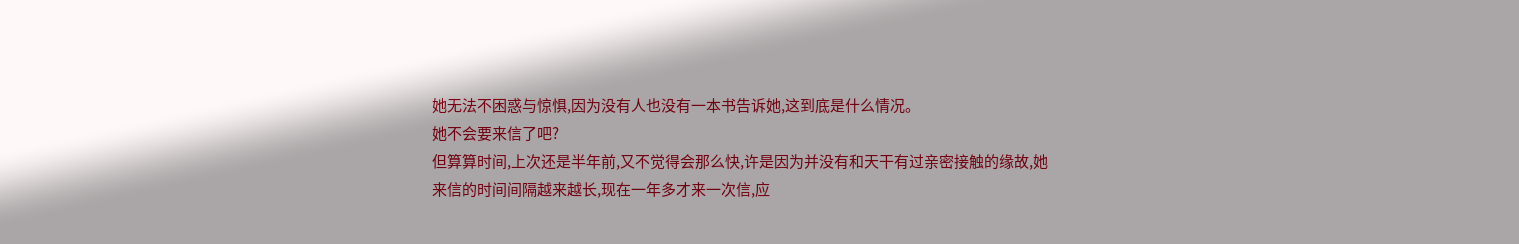她无法不困惑与惊惧,因为没有人也没有一本书告诉她,这到底是什么情况。
她不会要来信了吧?
但算算时间,上次还是半年前,又不觉得会那么快,许是因为并没有和天干有过亲密接触的缘故,她来信的时间间隔越来越长,现在一年多才来一次信,应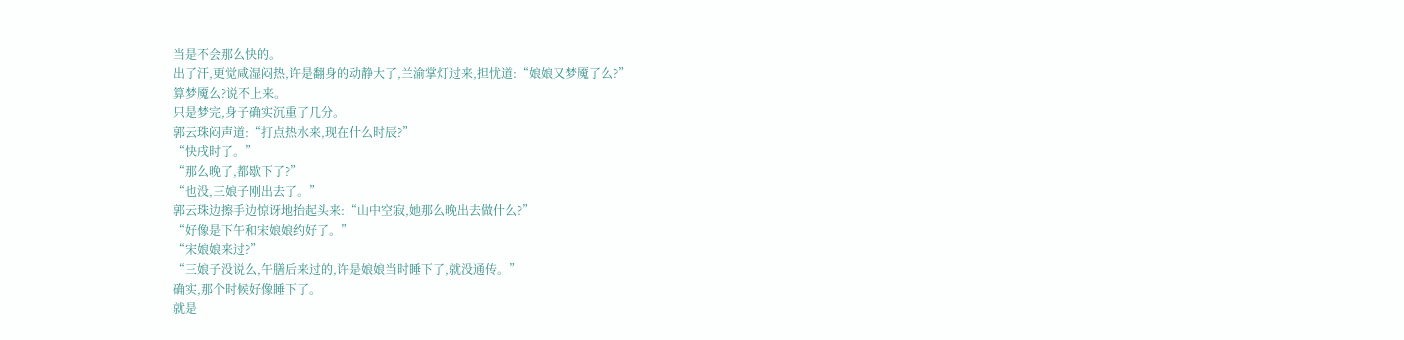当是不会那么快的。
出了汗,更觉咸湿闷热,许是翻身的动静大了,兰渝掌灯过来,担忧道:“娘娘又梦魇了么?”
算梦魇么?说不上来。
只是梦完,身子确实沉重了几分。
郭云珠闷声道:“打点热水来,现在什么时辰?”
“快戌时了。”
“那么晚了,都歇下了?”
“也没,三娘子刚出去了。”
郭云珠边擦手边惊讶地抬起头来:“山中空寂,她那么晚出去做什么?”
“好像是下午和宋娘娘约好了。”
“宋娘娘来过?”
“三娘子没说么,午膳后来过的,许是娘娘当时睡下了,就没通传。”
确实,那个时候好像睡下了。
就是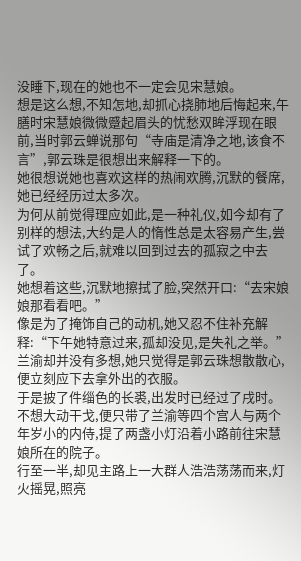没睡下,现在的她也不一定会见宋慧娘。
想是这么想,不知怎地,却抓心挠肺地后悔起来,午膳时宋慧娘微微蹙起眉头的忧愁双眸浮现在眼前,当时郭云蝉说那句“寺庙是清净之地,该食不言”,郭云珠是很想出来解释一下的。
她很想说她也喜欢这样的热闹欢腾,沉默的餐席,她已经经历过太多次。
为何从前觉得理应如此,是一种礼仪,如今却有了别样的想法,大约是人的惰性总是太容易产生,尝试了欢畅之后,就难以回到过去的孤寂之中去了。
她想着这些,沉默地擦拭了脸,突然开口:“去宋娘娘那看看吧。”
像是为了掩饰自己的动机,她又忍不住补充解释:“下午她特意过来,孤却没见,是失礼之举。”
兰渝却并没有多想,她只觉得是郭云珠想散散心,便立刻应下去拿外出的衣服。
于是披了件缁色的长裘,出发时已经过了戌时。
不想大动干戈,便只带了兰渝等四个宫人与两个年岁小的内侍,提了两盏小灯沿着小路前往宋慧娘所在的院子。
行至一半,却见主路上一大群人浩浩荡荡而来,灯火摇晃,照亮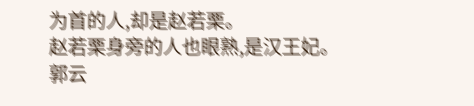为首的人,却是赵若栗。
赵若栗身旁的人也眼熟,是汉王妃。
郭云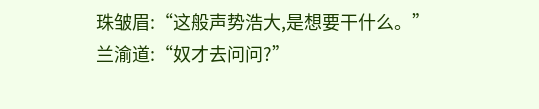珠皱眉:“这般声势浩大,是想要干什么。”
兰渝道:“奴才去问问?”